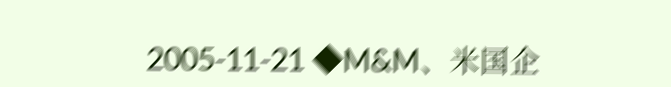2005-11-21 ◆M&M、米国企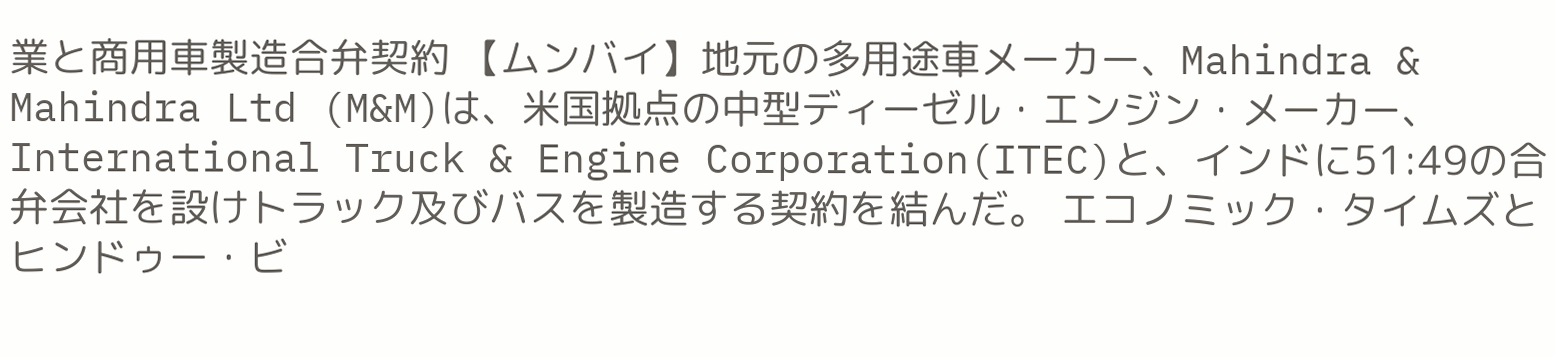業と商用車製造合弁契約 【ムンバイ】地元の多用途車メーカー、Mahindra & Mahindra Ltd (M&M)は、米国拠点の中型ディーゼル・エンジン・メーカー、International Truck & Engine Corporation(ITEC)と、インドに51:49の合弁会社を設けトラック及びバスを製造する契約を結んだ。 エコノミック・タイムズとヒンドゥー・ビ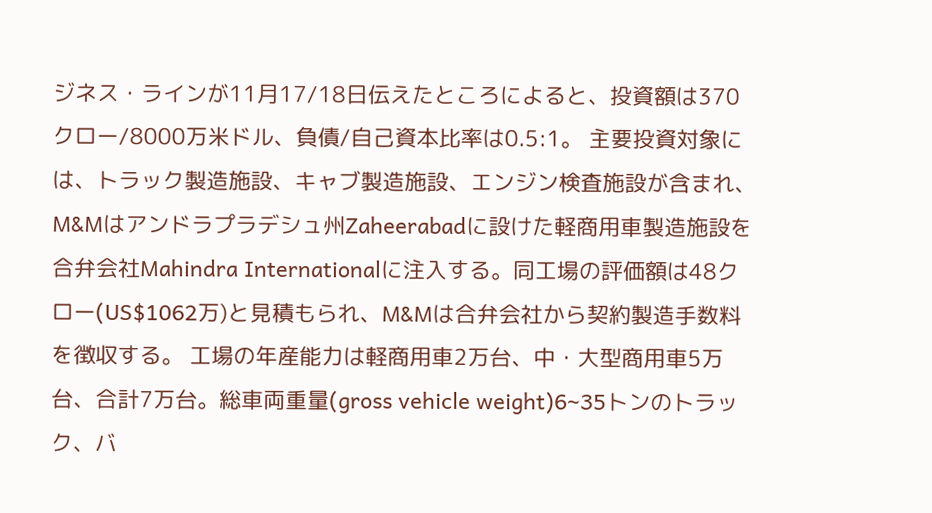ジネス・ラインが11月17/18日伝えたところによると、投資額は370クロー/8000万米ドル、負債/自己資本比率は0.5:1。 主要投資対象には、トラック製造施設、キャブ製造施設、エンジン検査施設が含まれ、M&Mはアンドラプラデシュ州Zaheerabadに設けた軽商用車製造施設を合弁会社Mahindra Internationalに注入する。同工場の評価額は48クロー(US$1062万)と見積もられ、M&Mは合弁会社から契約製造手数料を徴収する。 工場の年産能力は軽商用車2万台、中・大型商用車5万台、合計7万台。総車両重量(gross vehicle weight)6~35トンのトラック、バ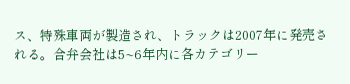ス、特殊車両が製造され、トラックは2007年に発売される。合弁会社は5~6年内に各カテゴリー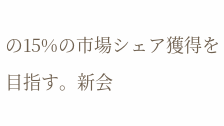の15%の市場シェア獲得を目指す。新会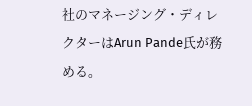社のマネージング・ディレクターはArun Pande氏が務める。